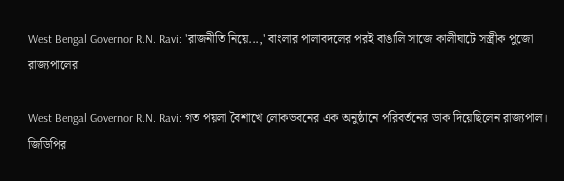West Bengal Governor R.N. Ravi: 'রাজনীতি নিয়ে...,' বাংলার পালাবদলের পরই বাঙালি সাজে কালীঘাটে সস্ত্রীক পুজো রাজ্যপালের

West Bengal Governor R.N. Ravi: গত পয়লা বৈশাখে লোকভবনের এক অনুষ্ঠানে পরিবর্তনের ডাক দিয়েছিলেন রাজ্যপাল। জিডিপির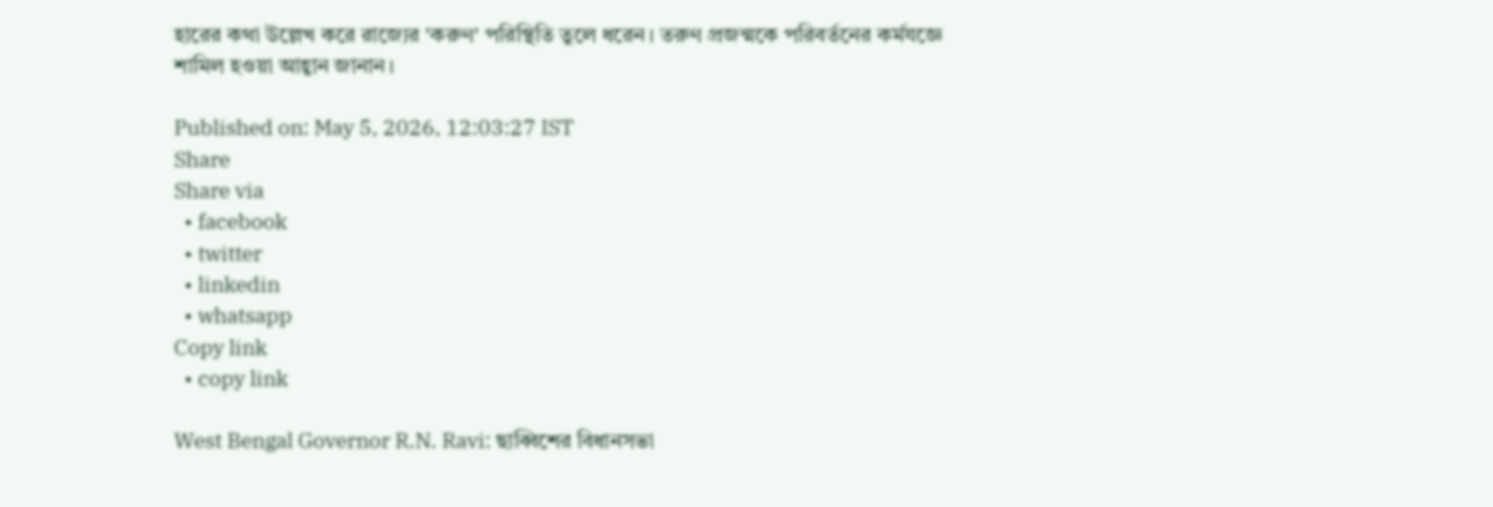হারের কথা উল্লেখ করে রাজ্যের 'করুণ' পরিস্থিতি তুলে ধরেন। তরুণ প্রজন্মকে পরিবর্তনের কর্মযজ্ঞে শামিল হওয়া আহ্বান জানান।

Published on: May 5, 2026, 12:03:27 IST
Share
Share via
  • facebook
  • twitter
  • linkedin
  • whatsapp
Copy link
  • copy link

West Bengal Governor R.N. Ravi: ছাব্বিশের বিধানসভা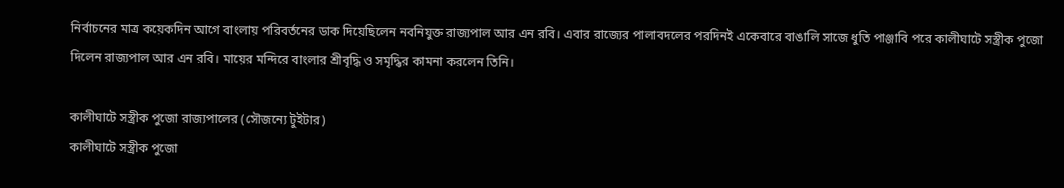নির্বাচনের মাত্র কয়েকদিন আগে বাংলায় পরিবর্তনের ডাক দিয়েছিলেন নবনিযুক্ত রাজ্যপাল আর এন রবি। এবার রাজ্যের পালাবদলের পরদিনই একেবারে বাঙালি সাজে ধুতি পাঞ্জাবি পরে কালীঘাটে সস্ত্রীক পুজো দিলেন রাজ্যপাল আর এন রবি। মায়ের মন্দিরে বাংলার শ্রীবৃদ্ধি ও সমৃদ্ধির কামনা করলেন তিনি।

কালীঘাটে সস্ত্রীক পুজো রাজ্যপালের (সৌজন্যে টুইটার)
কালীঘাটে সস্ত্রীক পুজো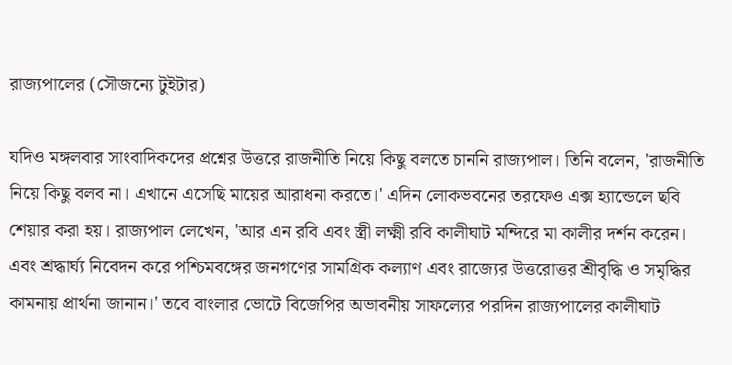রাজ্যপালের (সৌজন্যে টুইটার)

যদিও মঙ্গলবার সাংবাদিকদের প্রশ্নের উত্তরে রাজনীতি নিয়ে কিছু বলতে চাননি রাজ্যপাল। তিনি বলেন, 'রাজনীতি নিয়ে কিছু বলব না। এখানে এসেছি মায়ের আরাধনা করতে।' এদিন লোকভবনের তরফেও এক্স হ্যান্ডেলে ছবি শেয়ার করা হয়। রাজ্যপাল লেখেন, 'আর এন রবি এবং স্ত্রী লক্ষ্মী রবি কালীঘাট মন্দিরে মা কালীর দর্শন করেন। এবং শ্রদ্ধার্ঘ্য নিবেদন করে পশ্চিমবঙ্গের জনগণের সামগ্রিক কল্যাণ এবং রাজ্যের উত্তরোত্তর শ্রীবৃদ্ধি ও সমৃদ্ধির কামনায় প্রার্থনা জানান।' তবে বাংলার ভোটে বিজেপির অভাবনীয় সাফল্যের পরদিন রাজ্যপালের কালীঘাট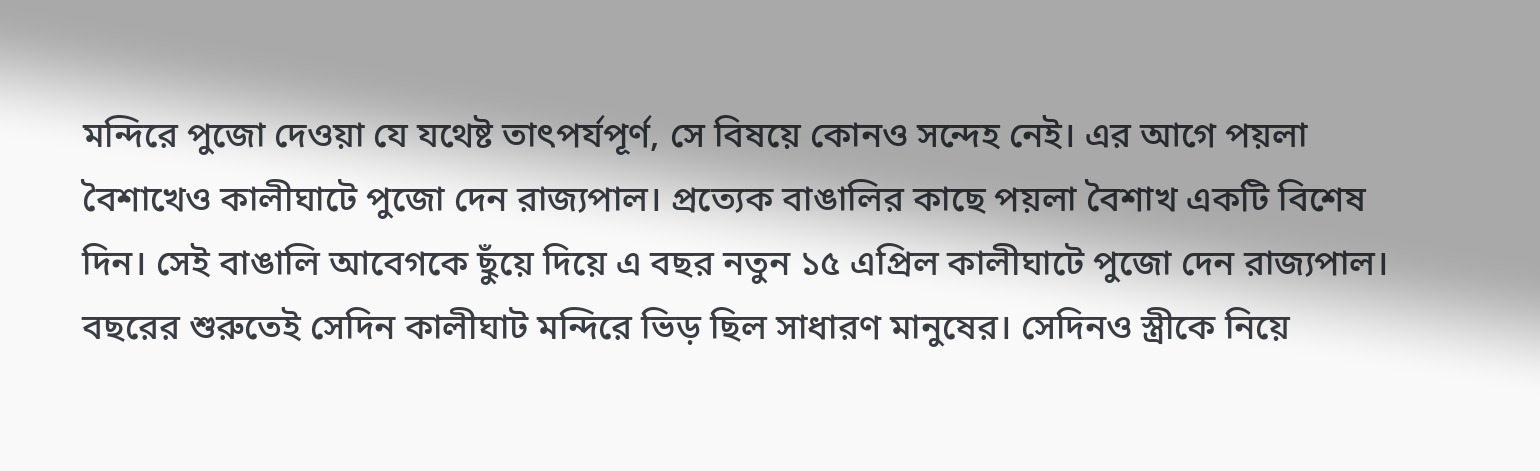মন্দিরে পুজো দেওয়া যে যথেষ্ট তাৎপর্যপূর্ণ, সে বিষয়ে কোনও সন্দেহ নেই। এর আগে পয়লা বৈশাখেও কালীঘাটে পুজো দেন রাজ্যপাল। প্রত্যেক বাঙালির কাছে পয়লা বৈশাখ একটি বিশেষ দিন। সেই বাঙালি আবেগকে ছুঁয়ে দিয়ে এ বছর নতুন ১৫ এপ্রিল কালীঘাটে পুজো দেন রাজ্যপাল। বছরের শুরুতেই সেদিন কালীঘাট মন্দিরে ভিড় ছিল সাধারণ মানুষের। সেদিনও স্ত্রীকে নিয়ে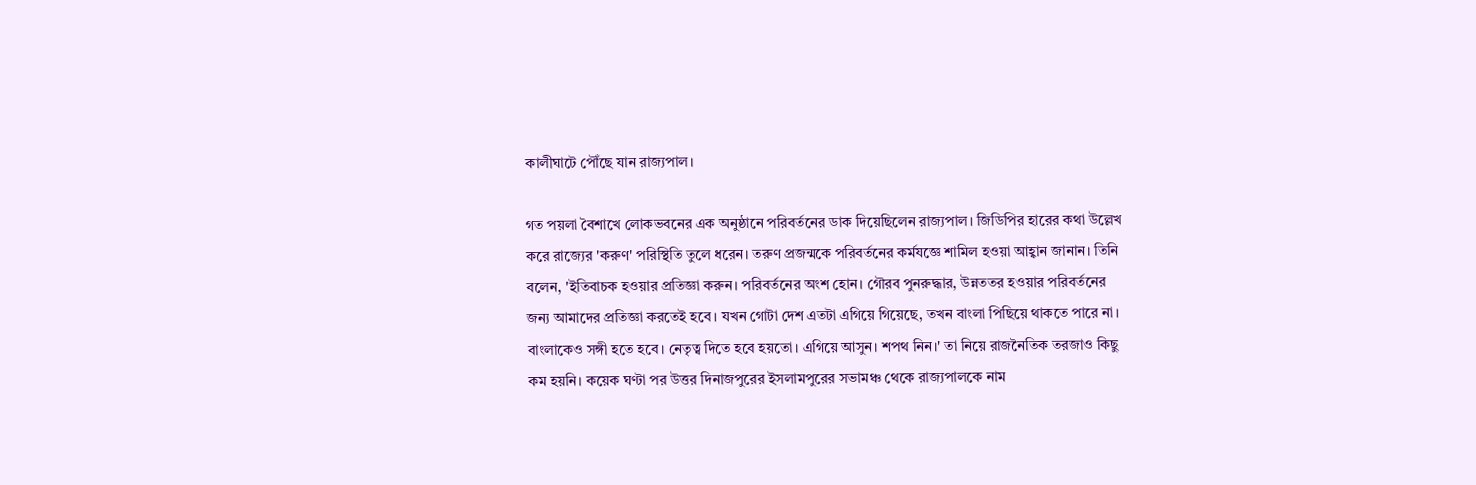কালীঘাটে পৌঁছে যান রাজ্যপাল।

গত পয়লা বৈশাখে লোকভবনের এক অনুষ্ঠানে পরিবর্তনের ডাক দিয়েছিলেন রাজ্যপাল। জিডিপির হারের কথা উল্লেখ করে রাজ্যের 'করুণ' পরিস্থিতি তুলে ধরেন। তরুণ প্রজন্মকে পরিবর্তনের কর্মযজ্ঞে শামিল হওয়া আহ্বান জানান। তিনি বলেন, 'ইতিবাচক হওয়ার প্রতিজ্ঞা করুন। পরিবর্তনের অংশ হোন। গৌরব পুনরুদ্ধার, উন্নততর হওয়ার পরিবর্তনের জন্য আমাদের প্রতিজ্ঞা করতেই হবে। যখন গোটা দেশ এতটা এগিয়ে গিয়েছে, তখন বাংলা পিছিয়ে থাকতে পারে না। বাংলাকেও সঙ্গী হতে হবে। নেতৃত্ব দিতে হবে হয়তো। এগিয়ে আসুন। শপথ নিন।' তা নিয়ে রাজনৈতিক তরজাও কিছু কম হয়নি। কয়েক ঘণ্টা পর উত্তর দিনাজপুরের ইসলামপুরের সভামঞ্চ থেকে রাজ্যপালকে নাম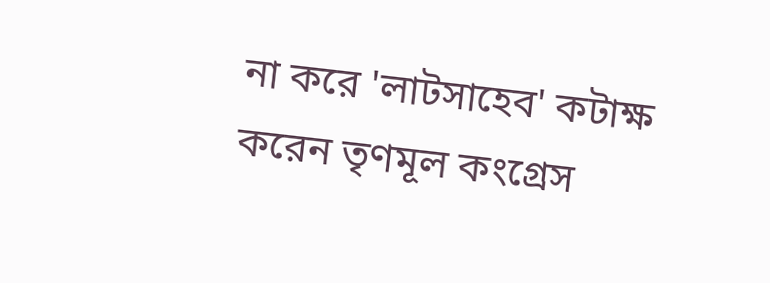না করে 'লাটসাহেব' কটাক্ষ করেন তৃণমূল কংগ্রেস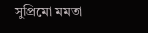সুপ্রিমো মমতা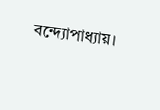বন্দ্যোপাধ্যায়।